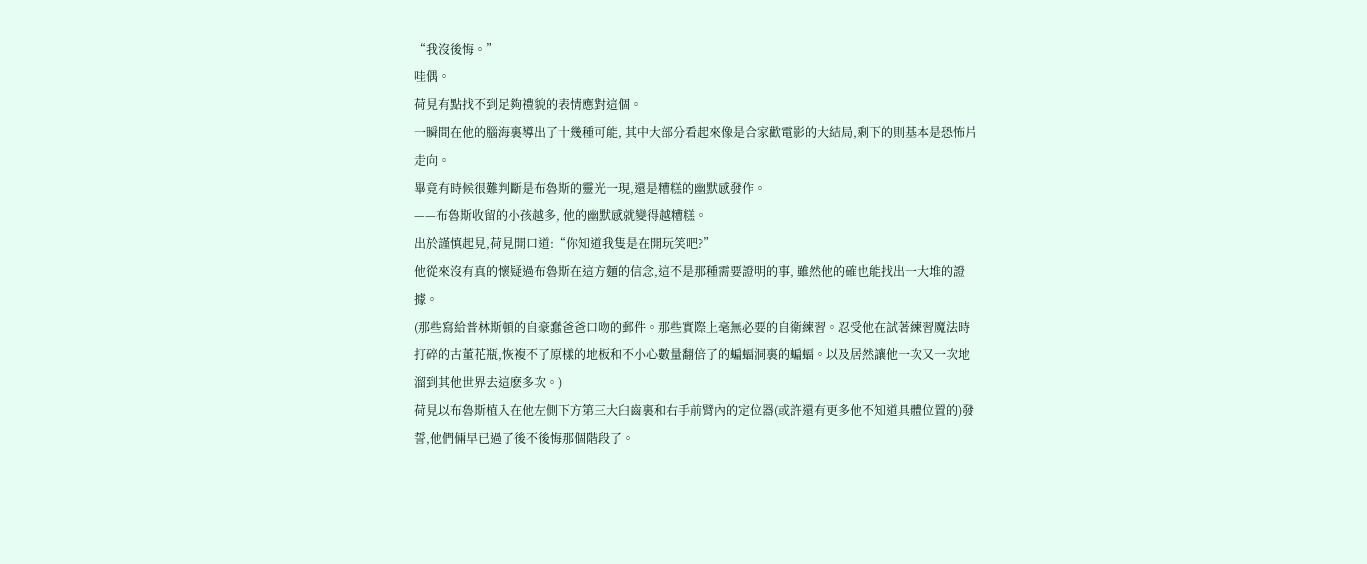“我沒後悔。”
哇偶。
荷見有點找不到足夠禮貌的表情應對這個。
一瞬間在他的腦海裏導出了十幾種可能, 其中大部分看起來像是合家歡電影的大結局,剩下的則基本是恐怖片走向。
畢竟有時候很難判斷是布魯斯的靈光一現,還是糟糕的幽默感發作。
——布魯斯收留的小孩越多, 他的幽默感就變得越糟糕。
出於謹慎起見,荷見開口道:“你知道我隻是在開玩笑吧?”
他從來沒有真的懷疑過布魯斯在這方麵的信念,這不是那種需要證明的事, 雖然他的確也能找出一大堆的證據。
(那些寫給普林斯頓的自豪蠢爸爸口吻的郵件。那些實際上毫無必要的自衛練習。忍受他在試著練習魔法時打碎的古董花瓶,恢複不了原樣的地板和不小心數量翻倍了的蝙蝠洞裏的蝙蝠。以及居然讓他一次又一次地溜到其他世界去這麽多次。)
荷見以布魯斯植入在他左側下方第三大臼齒裏和右手前臂內的定位器(或許還有更多他不知道具體位置的)發誓,他們倆早已過了後不後悔那個階段了。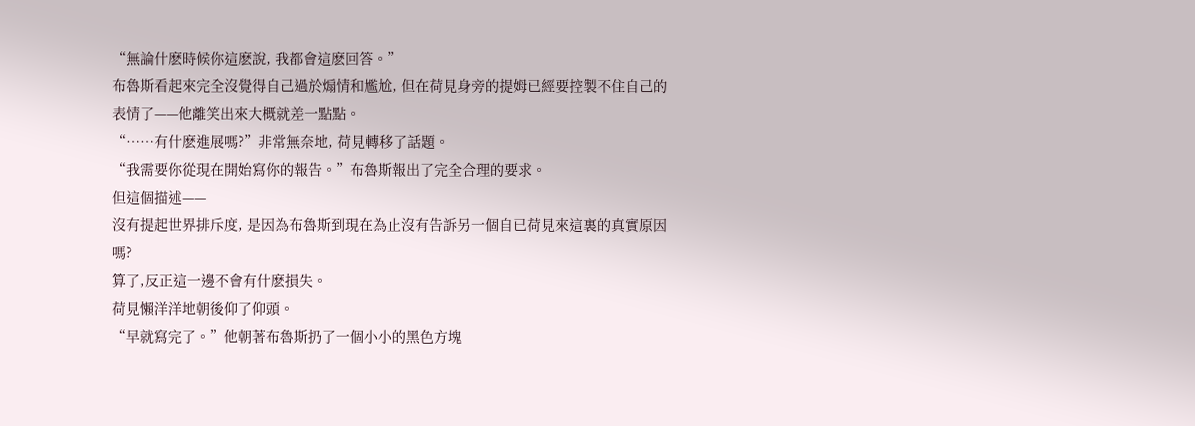“無論什麽時候你這麽說, 我都會這麽回答。”
布魯斯看起來完全沒覺得自己過於煽情和尷尬, 但在荷見身旁的提姆已經要控製不住自己的表情了——他離笑出來大概就差一點點。
“……有什麽進展嗎?”非常無奈地, 荷見轉移了話題。
“我需要你從現在開始寫你的報告。”布魯斯報出了完全合理的要求。
但這個描述——
沒有提起世界排斥度, 是因為布魯斯到現在為止沒有告訴另一個自已荷見來這裏的真實原因嗎?
算了,反正這一邊不會有什麽損失。
荷見懶洋洋地朝後仰了仰頭。
“早就寫完了。”他朝著布魯斯扔了一個小小的黑色方塊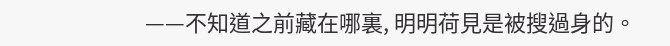——不知道之前藏在哪裏, 明明荷見是被搜過身的。